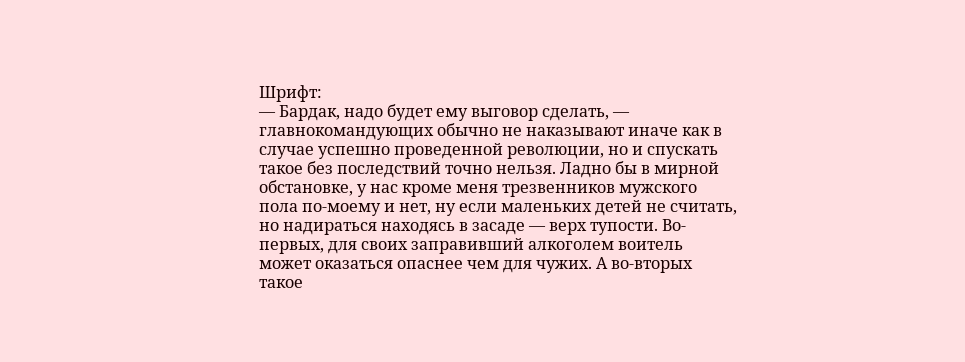Шрифт:
— Бардак, надо будет ему выговор сделать, — главнокомандующих обычно не наказывают иначе как в случае успешно проведенной революции, но и спускать такое без последствий точно нельзя. Ладно бы в мирной обстановке, у нас кроме меня трезвенников мужского пола по-моему и нет, ну если маленьких детей не считать, но надираться находясь в засаде — верх тупости. Во-первых, для своих заправивший алкоголем воитель может оказаться опаснее чем для чужих. А во-вторых такое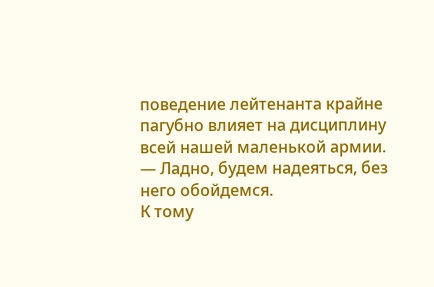поведение лейтенанта крайне пагубно влияет на дисциплину всей нашей маленькой армии. — Ладно, будем надеяться, без него обойдемся.
К тому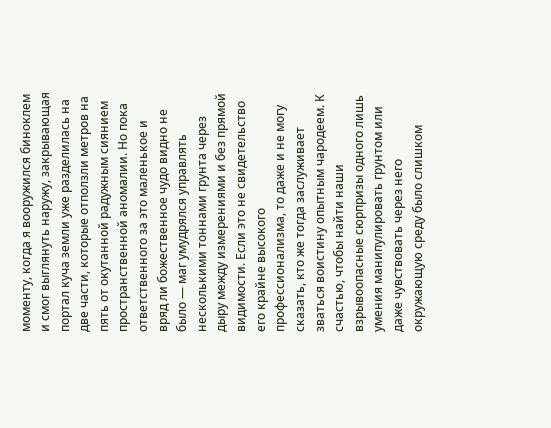моменту, когда я вооружился биноклем и смог выглянуть наружу, закрывающая портал куча земли уже разделилась на две части, которые отползли метров на пять от окутанной радужным сиянием пространственной аномалии. Но пока ответственного за это маленькое и вряд ли божественное чудо видно не было — маг умудрялся управлять несколькими тоннами грунта через дыру между измерениями и без прямой видимости. Если это не свидетельство его крайне высокого профессионализма, то даже и не могу сказать, кто же тогда заслуживает зваться воистину опытным чародеем. К счастью, чтобы найти наши взрывоопасные сюрпризы одного лишь умения манипулировать грунтом или даже чувствовать через него окружающую среду было слишком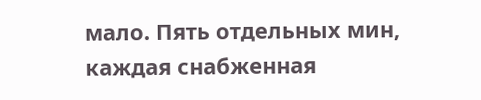мало. Пять отдельных мин, каждая снабженная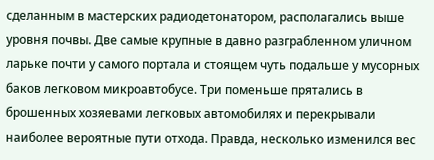сделанным в мастерских радиодетонатором, располагались выше уровня почвы. Две самые крупные в давно разграбленном уличном ларьке почти у самого портала и стоящем чуть подальше у мусорных баков легковом микроавтобусе. Три поменьше прятались в брошенных хозяевами легковых автомобилях и перекрывали наиболее вероятные пути отхода. Правда, несколько изменился вес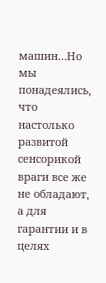машин…Но мы понадеялись, что настолько развитой сенсорикой враги все же не обладают, а для гарантии и в целях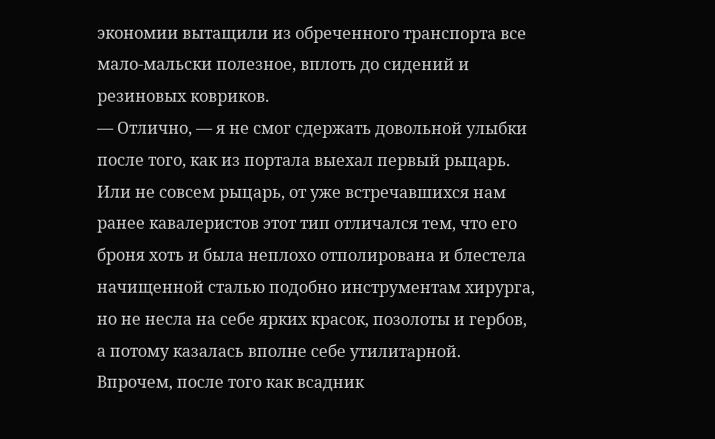экономии вытащили из обреченного транспорта все мало-мальски полезное, вплоть до сидений и резиновых ковриков.
— Отлично, — я не смог сдержать довольной улыбки после того, как из портала выехал первый рыцарь. Или не совсем рыцарь, от уже встречавшихся нам ранее кавалеристов этот тип отличался тем, что его броня хоть и была неплохо отполирована и блестела начищенной сталью подобно инструментам хирурга, но не несла на себе ярких красок, позолоты и гербов, а потому казалась вполне себе утилитарной. Впрочем, после того как всадник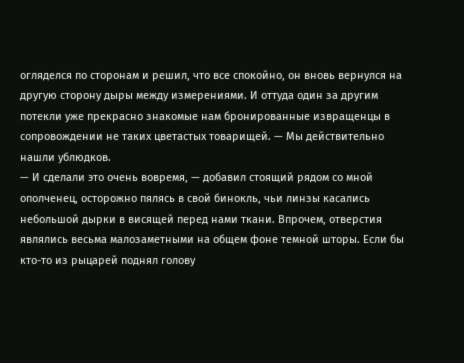огляделся по сторонам и решил, что все спокойно, он вновь вернулся на другую сторону дыры между измерениями. И оттуда один за другим потекли уже прекрасно знакомые нам бронированные извращенцы в сопровождении не таких цветастых товарищей. — Мы действительно нашли ублюдков.
— И сделали это очень вовремя, — добавил стоящий рядом со мной ополченец, осторожно пялясь в свой бинокль, чьи линзы касались небольшой дырки в висящей перед нами ткани. Впрочем, отверстия являлись весьма малозаметными на общем фоне темной шторы. Если бы кто-то из рыцарей поднял голову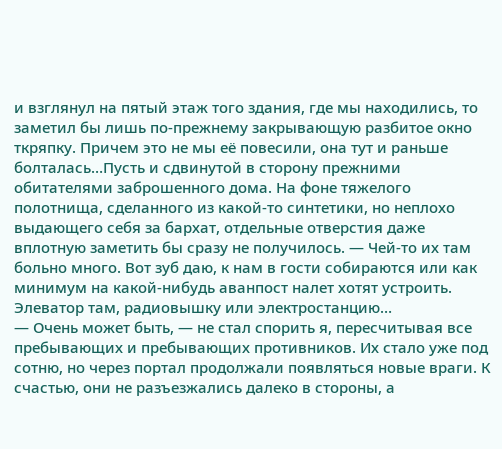и взглянул на пятый этаж того здания, где мы находились, то заметил бы лишь по-прежнему закрывающую разбитое окно ткряпку. Причем это не мы её повесили, она тут и раньше болталась…Пусть и сдвинутой в сторону прежними обитателями заброшенного дома. На фоне тяжелого полотнища, сделанного из какой-то синтетики, но неплохо выдающего себя за бархат, отдельные отверстия даже вплотную заметить бы сразу не получилось. — Чей-то их там больно много. Вот зуб даю, к нам в гости собираются или как минимум на какой-нибудь аванпост налет хотят устроить. Элеватор там, радиовышку или электростанцию…
— Очень может быть, — не стал спорить я, пересчитывая все пребывающих и пребывающих противников. Их стало уже под сотню, но через портал продолжали появляться новые враги. К счастью, они не разъезжались далеко в стороны, а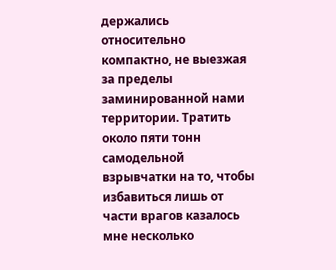держались относительно компактно, не выезжая за пределы заминированной нами территории. Тратить около пяти тонн самодельной взрывчатки на то, чтобы избавиться лишь от части врагов казалось мне несколько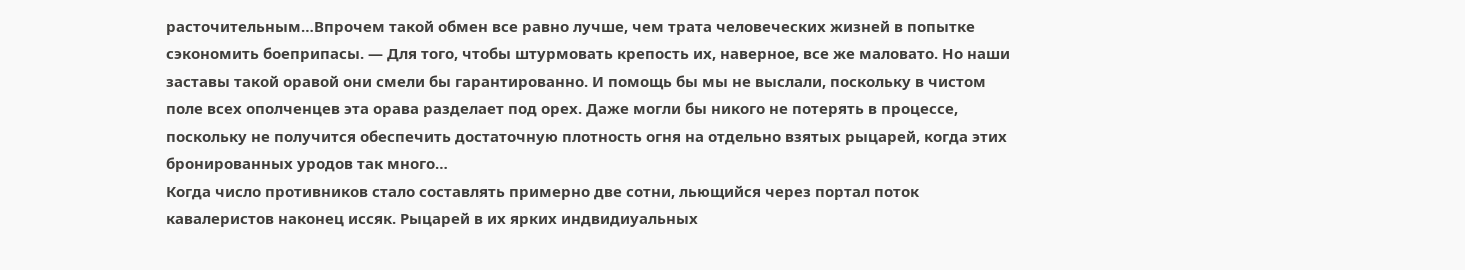расточительным…Впрочем такой обмен все равно лучше, чем трата человеческих жизней в попытке сэкономить боеприпасы. — Для того, чтобы штурмовать крепость их, наверное, все же маловато. Но наши заставы такой оравой они смели бы гарантированно. И помощь бы мы не выслали, поскольку в чистом поле всех ополченцев эта орава разделает под орех. Даже могли бы никого не потерять в процессе, поскольку не получится обеспечить достаточную плотность огня на отдельно взятых рыцарей, когда этих бронированных уродов так много…
Когда число противников стало составлять примерно две сотни, льющийся через портал поток кавалеристов наконец иссяк. Рыцарей в их ярких индвидиуальных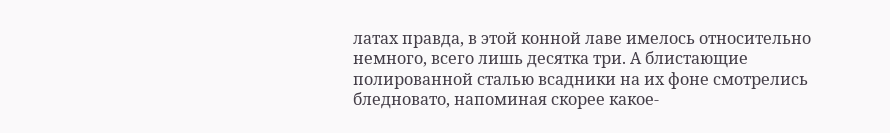латах правда, в этой конной лаве имелось относительно немного, всего лишь десятка три. А блистающие полированной сталью всадники на их фоне смотрелись бледновато, напоминая скорее какое-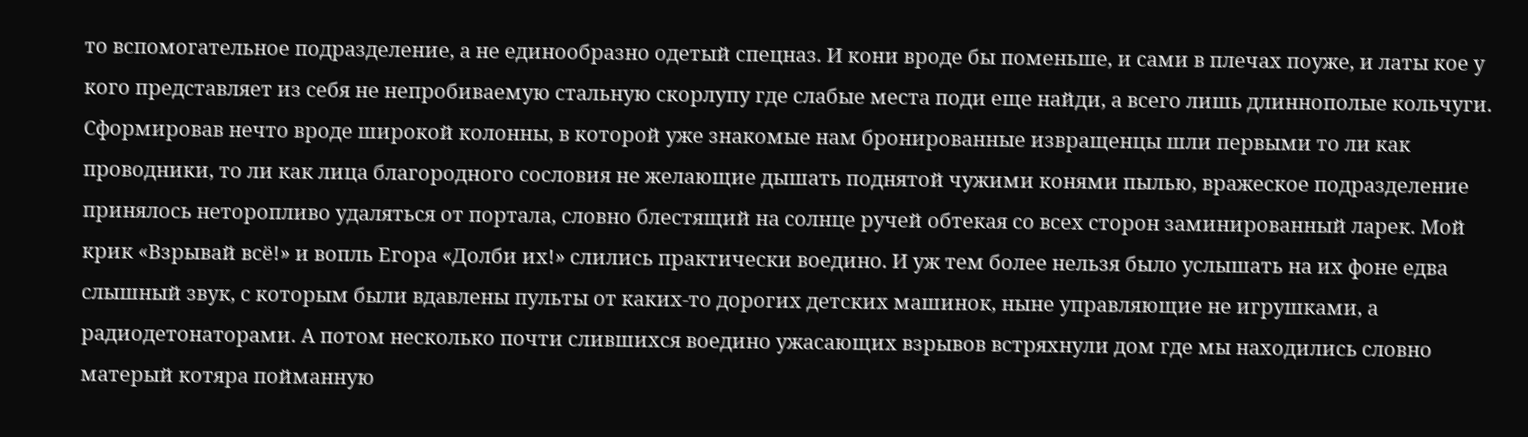то вспомогательное подразделение, а не единообразно одетый спецназ. И кони вроде бы поменьше, и сами в плечах поуже, и латы кое у кого представляет из себя не непробиваемую стальную скорлупу где слабые места поди еще найди, а всего лишь длиннополые кольчуги. Сформировав нечто вроде широкой колонны, в которой уже знакомые нам бронированные извращенцы шли первыми то ли как проводники, то ли как лица благородного сословия не желающие дышать поднятой чужими конями пылью, вражеское подразделение принялось неторопливо удаляться от портала, словно блестящий на солнце ручей обтекая со всех сторон заминированный ларек. Мой крик «Взрывай всё!» и вопль Егора «Долби их!» слились практически воедино. И уж тем более нельзя было услышать на их фоне едва слышный звук, с которым были вдавлены пульты от каких-то дорогих детских машинок, ныне управляющие не игрушками, а радиодетонаторами. А потом несколько почти слившихся воедино ужасающих взрывов встряхнули дом где мы находились словно матерый котяра пойманную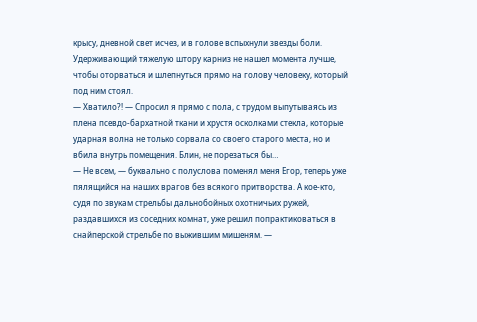крысу, дневной свет исчез, и в голове вспыхнули звезды боли. Удерживающий тяжелую штору карниз не нашел момента лучше, чтобы оторваться и шлепнуться прямо на голову человеку, который под ним стоял.
— Хватило?! — Спросил я прямо с пола, с трудом выпутываясь из плена псевдо-бархатной ткани и хрустя осколками стекла, которые ударная волна не только сорвала со своего старого места, но и вбила внутрь помещения. Блин, не порезаться бы…
— Не всем, — буквально с полуслова поменял меня Егор, теперь уже пялящийся на наших врагов без всякого притворства. А кое-кто, судя по звукам стрельбы дальнобойных охотничьих ружей, раздавшихся из соседних комнат, уже решил попрактиковаться в снайперской стрельбе по выжившим мишеням. —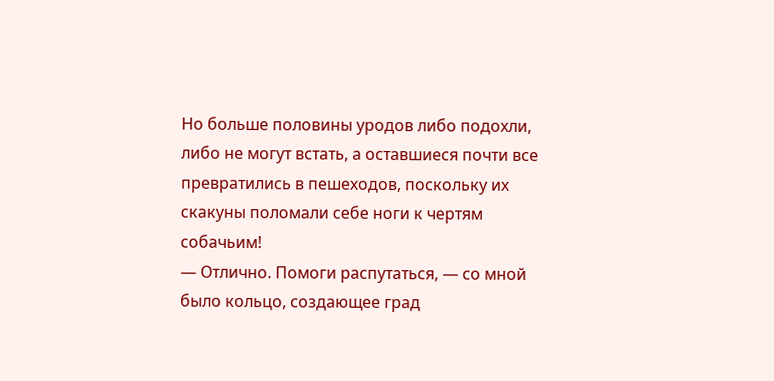Но больше половины уродов либо подохли, либо не могут встать, а оставшиеся почти все превратились в пешеходов, поскольку их скакуны поломали себе ноги к чертям собачьим!
— Отлично. Помоги распутаться, — со мной было кольцо, создающее град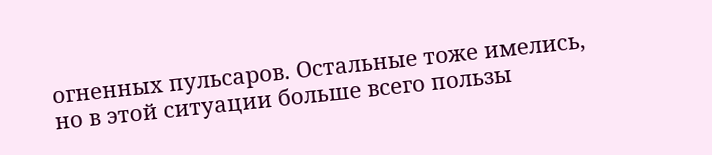огненных пульсаров. Остальные тоже имелись, но в этой ситуации больше всего пользы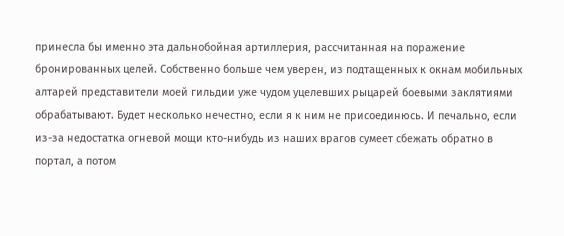принесла бы именно эта дальнобойная артиллерия, рассчитанная на поражение бронированных целей. Собственно больше чем уверен, из подтащенных к окнам мобильных алтарей представители моей гильдии уже чудом уцелевших рыцарей боевыми заклятиями обрабатывают. Будет несколько нечестно, если я к ним не присоединюсь. И печально, если из-за недостатка огневой мощи кто-нибудь из наших врагов сумеет сбежать обратно в портал, а потом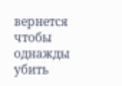вернется чтобы однажды убить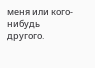меня или кого-нибудь другого.